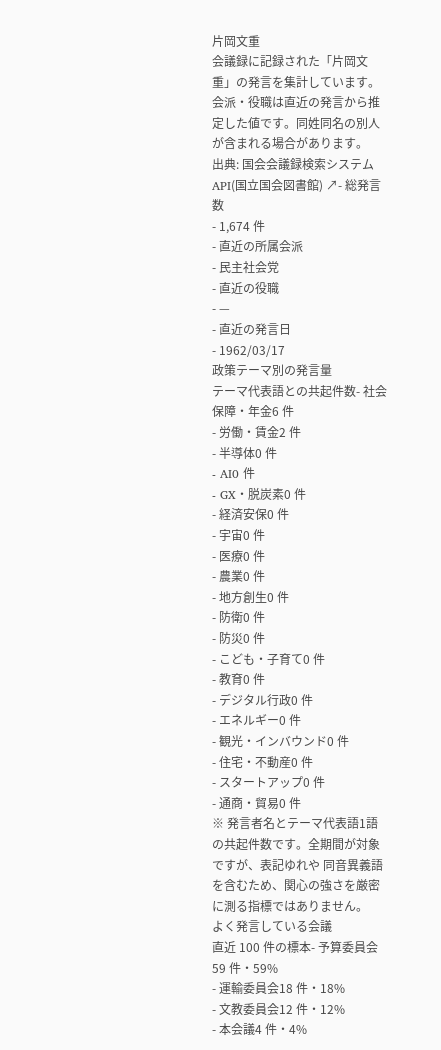片岡文重
会議録に記録された「片岡文重」の発言を集計しています。会派・役職は直近の発言から推定した値です。同姓同名の別人が含まれる場合があります。
出典: 国会会議録検索システム API(国立国会図書館) ↗- 総発言数
- 1,674 件
- 直近の所属会派
- 民主社会党
- 直近の役職
- —
- 直近の発言日
- 1962/03/17
政策テーマ別の発言量
テーマ代表語との共起件数- 社会保障・年金6 件
- 労働・賃金2 件
- 半導体0 件
- AI0 件
- GX・脱炭素0 件
- 経済安保0 件
- 宇宙0 件
- 医療0 件
- 農業0 件
- 地方創生0 件
- 防衛0 件
- 防災0 件
- こども・子育て0 件
- 教育0 件
- デジタル行政0 件
- エネルギー0 件
- 観光・インバウンド0 件
- 住宅・不動産0 件
- スタートアップ0 件
- 通商・貿易0 件
※ 発言者名とテーマ代表語1語の共起件数です。全期間が対象ですが、表記ゆれや 同音異義語を含むため、関心の強さを厳密に測る指標ではありません。
よく発言している会議
直近 100 件の標本- 予算委員会59 件・59%
- 運輸委員会18 件・18%
- 文教委員会12 件・12%
- 本会議4 件・4%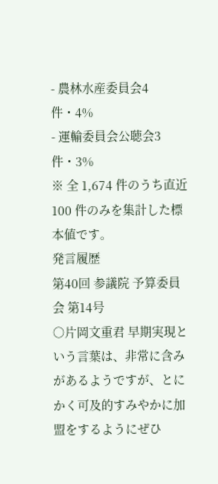- 農林水産委員会4 件・4%
- 運輸委員会公聴会3 件・3%
※ 全 1,674 件のうち直近 100 件のみを集計した標本値です。
発言履歴
第40回 参議院 予算委員会 第14号
○片岡文重君 早期実現という言葉は、非常に含みがあるようですが、とにかく可及的すみやかに加盟をするようにぜひ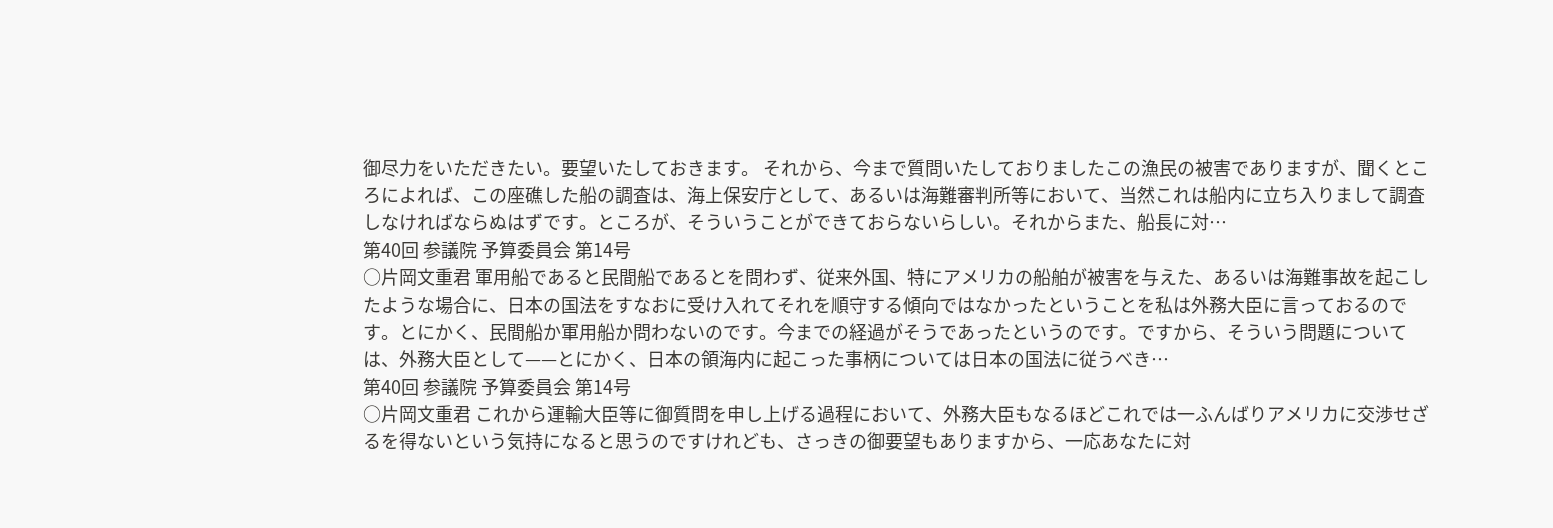御尽力をいただきたい。要望いたしておきます。 それから、今まで質問いたしておりましたこの漁民の被害でありますが、聞くところによれば、この座礁した船の調査は、海上保安庁として、あるいは海難審判所等において、当然これは船内に立ち入りまして調査しなければならぬはずです。ところが、そういうことができておらないらしい。それからまた、船長に対…
第40回 参議院 予算委員会 第14号
○片岡文重君 軍用船であると民間船であるとを問わず、従来外国、特にアメリカの船舶が被害を与えた、あるいは海難事故を起こしたような場合に、日本の国法をすなおに受け入れてそれを順守する傾向ではなかったということを私は外務大臣に言っておるのです。とにかく、民間船か軍用船か問わないのです。今までの経過がそうであったというのです。ですから、そういう問題については、外務大臣として——とにかく、日本の領海内に起こった事柄については日本の国法に従うべき…
第40回 参議院 予算委員会 第14号
○片岡文重君 これから運輸大臣等に御質問を申し上げる過程において、外務大臣もなるほどこれでは一ふんばりアメリカに交渉せざるを得ないという気持になると思うのですけれども、さっきの御要望もありますから、一応あなたに対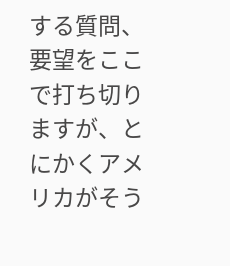する質問、要望をここで打ち切りますが、とにかくアメリカがそう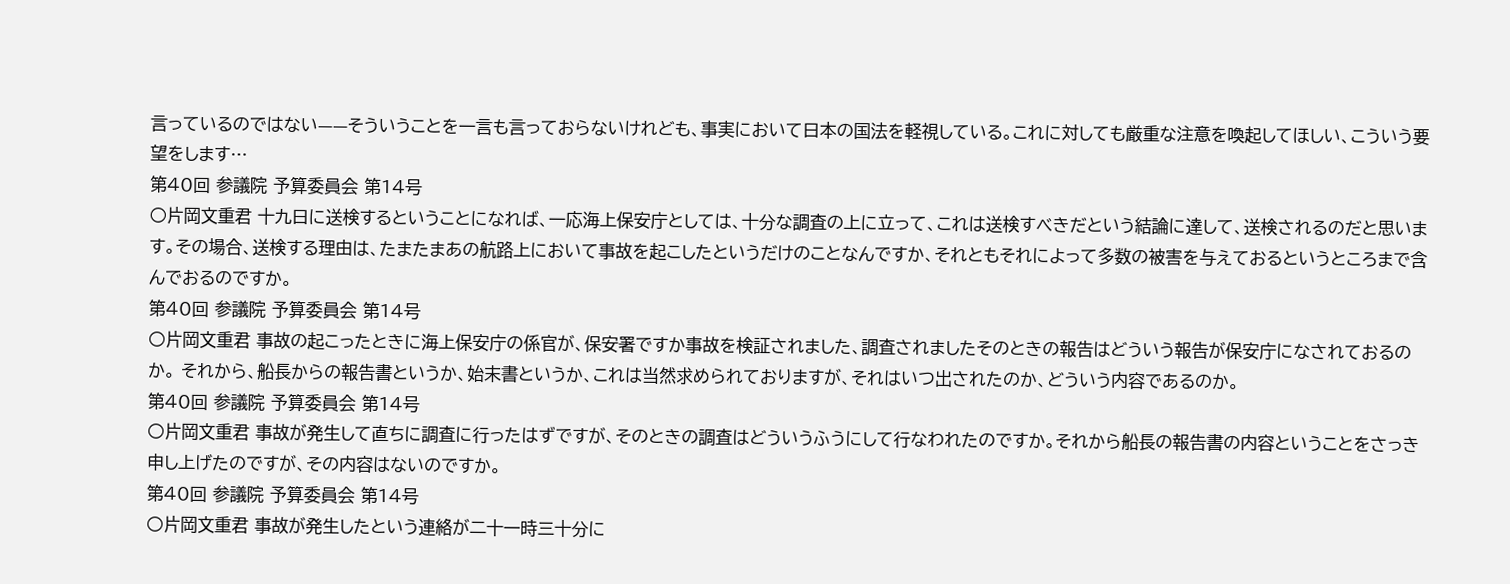言っているのではない——そういうことを一言も言っておらないけれども、事実において日本の国法を軽視している。これに対しても厳重な注意を喚起してほしい、こういう要望をします…
第40回 参議院 予算委員会 第14号
○片岡文重君 十九日に送検するということになれば、一応海上保安庁としては、十分な調査の上に立って、これは送検すべきだという結論に達して、送検されるのだと思います。その場合、送検する理由は、たまたまあの航路上において事故を起こしたというだけのことなんですか、それともそれによって多数の被害を与えておるというところまで含んでおるのですか。
第40回 参議院 予算委員会 第14号
○片岡文重君 事故の起こったときに海上保安庁の係官が、保安署ですか事故を検証されました、調査されましたそのときの報告はどういう報告が保安庁になされておるのか。 それから、船長からの報告書というか、始末書というか、これは当然求められておりますが、それはいつ出されたのか、どういう内容であるのか。
第40回 参議院 予算委員会 第14号
○片岡文重君 事故が発生して直ちに調査に行ったはずですが、そのときの調査はどういうふうにして行なわれたのですか。それから船長の報告書の内容ということをさっき申し上げたのですが、その内容はないのですか。
第40回 参議院 予算委員会 第14号
○片岡文重君 事故が発生したという連絡が二十一時三十分に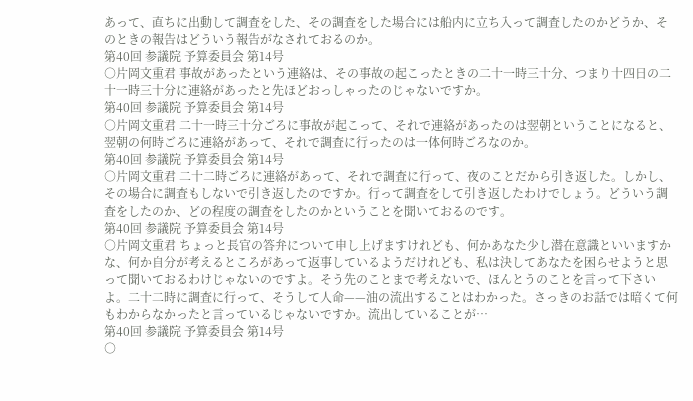あって、直ちに出動して調査をした、その調査をした場合には船内に立ち入って調査したのかどうか、そのときの報告はどういう報告がなされておるのか。
第40回 参議院 予算委員会 第14号
○片岡文重君 事故があったという連絡は、その事故の起こったときの二十一時三十分、つまり十四日の二十一時三十分に連絡があったと先ほどおっしゃったのじゃないですか。
第40回 参議院 予算委員会 第14号
○片岡文重君 二十一時三十分ごろに事故が起こって、それで連絡があったのは翌朝ということになると、翌朝の何時ごろに連絡があって、それで調査に行ったのは一体何時ごろなのか。
第40回 参議院 予算委員会 第14号
○片岡文重君 二十二時ごろに連絡があって、それで調査に行って、夜のことだから引き返した。しかし、その場合に調査もしないで引き返したのですか。行って調査をして引き返したわけでしょう。どういう調査をしたのか、どの程度の調査をしたのかということを聞いておるのです。
第40回 参議院 予算委員会 第14号
○片岡文重君 ちょっと長官の答弁について申し上げますけれども、何かあなた少し潜在意識といいますかな、何か自分が考えるところがあって返事しているようだけれども、私は決してあなたを困らせようと思って聞いておるわけじゃないのですよ。そう先のことまで考えないで、ほんとうのことを言って下さいよ。二十二時に調査に行って、そうして人命——油の流出することはわかった。さっきのお話では暗くて何もわからなかったと言っているじゃないですか。流出していることが…
第40回 参議院 予算委員会 第14号
○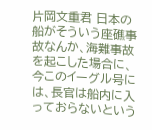片岡文重君 日本の船がそういう座礁事故なんか、海難事故を起こした場合に、今このイーグル号には、長官は船内に入っておらないという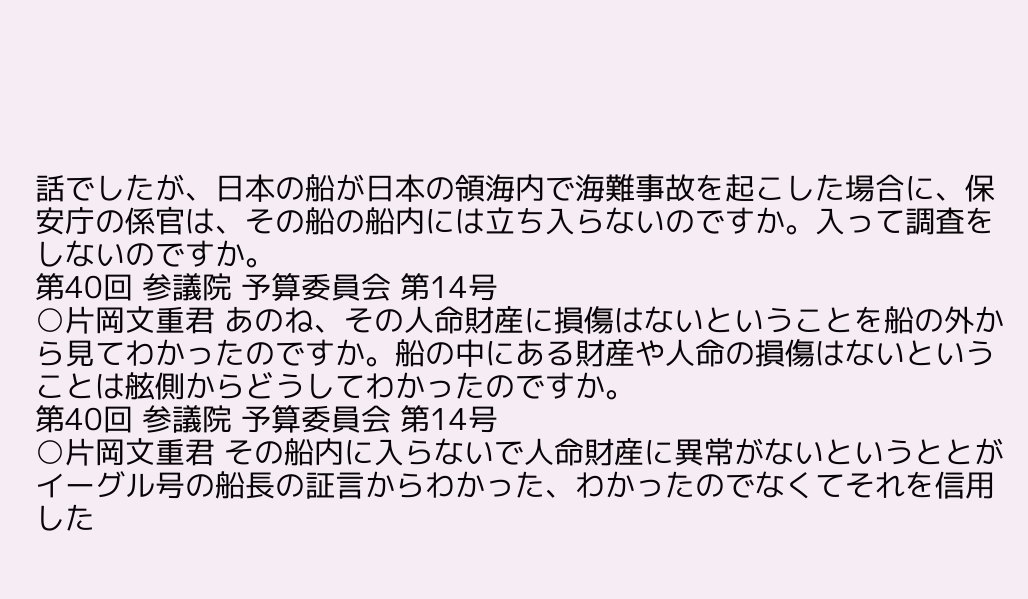話でしたが、日本の船が日本の領海内で海難事故を起こした場合に、保安庁の係官は、その船の船内には立ち入らないのですか。入って調査をしないのですか。
第40回 参議院 予算委員会 第14号
○片岡文重君 あのね、その人命財産に損傷はないということを船の外から見てわかったのですか。船の中にある財産や人命の損傷はないということは舷側からどうしてわかったのですか。
第40回 参議院 予算委員会 第14号
○片岡文重君 その船内に入らないで人命財産に異常がないというととがイーグル号の船長の証言からわかった、わかったのでなくてそれを信用した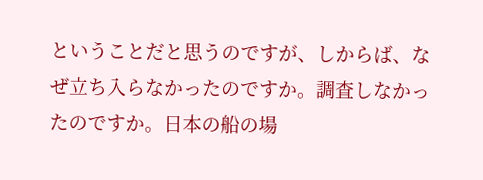ということだと思うのですが、しからば、なぜ立ち入らなかったのですか。調査しなかったのですか。日本の船の場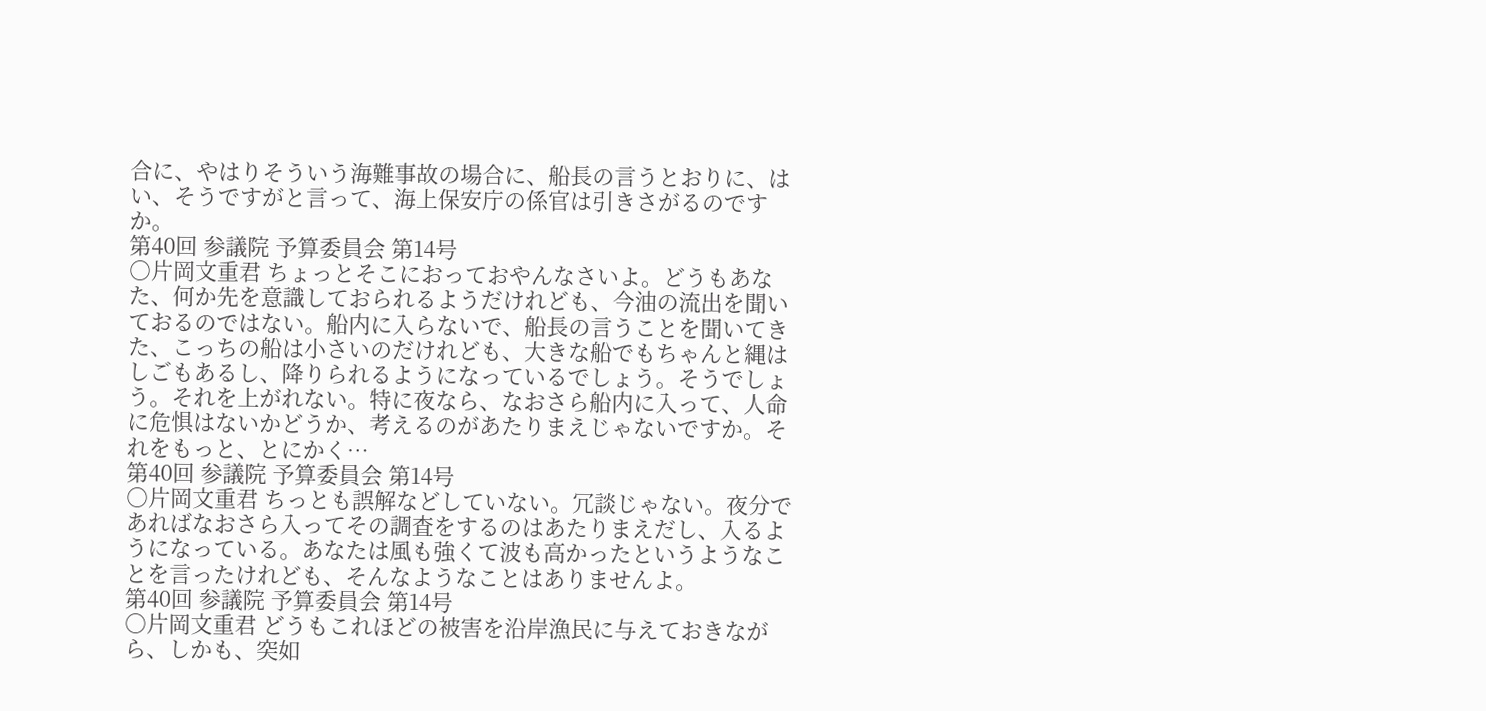合に、やはりそういう海難事故の場合に、船長の言うとおりに、はい、そうですがと言って、海上保安庁の係官は引きさがるのですか。
第40回 参議院 予算委員会 第14号
○片岡文重君 ちょっとそこにおっておやんなさいよ。どうもあなた、何か先を意識しておられるようだけれども、今油の流出を聞いておるのではない。船内に入らないで、船長の言うことを聞いてきた、こっちの船は小さいのだけれども、大きな船でもちゃんと縄はしごもあるし、降りられるようになっているでしょう。そうでしょう。それを上がれない。特に夜なら、なおさら船内に入って、人命に危惧はないかどうか、考えるのがあたりまえじゃないですか。それをもっと、とにかく…
第40回 参議院 予算委員会 第14号
○片岡文重君 ちっとも誤解などしていない。冗談じゃない。夜分であればなおさら入ってその調査をするのはあたりまえだし、入るようになっている。あなたは風も強くて波も高かったというようなことを言ったけれども、そんなようなことはありませんよ。
第40回 参議院 予算委員会 第14号
○片岡文重君 どうもこれほどの被害を沿岸漁民に与えておきながら、しかも、突如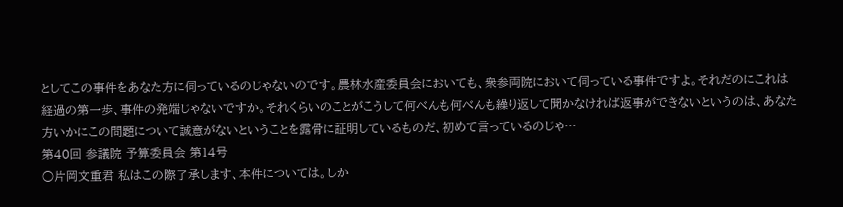としてこの事件をあなた方に伺っているのじゃないのです。農林水産委員会においても、衆参両院において伺っている事件ですよ。それだのにこれは経過の第一歩、事件の発端じゃないですか。それくらいのことがこうして何べんも何べんも繰り返して聞かなければ返事ができないというのは、あなた方いかにこの問題について誠意がないということを露骨に証明しているものだ、初めて言っているのじゃ…
第40回 参議院 予算委員会 第14号
○片岡文重君 私はこの際了承します、本件については。しか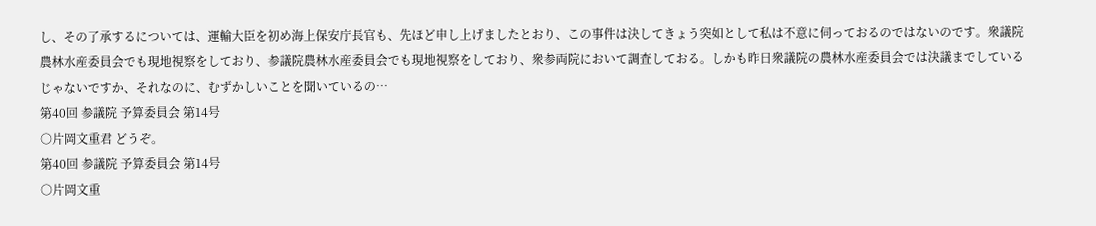し、その了承するについては、運輸大臣を初め海上保安庁長官も、先ほど申し上げましたとおり、この事件は決してきょう突如として私は不意に伺っておるのではないのです。衆議院農林水産委員会でも現地視察をしており、参議院農林水産委員会でも現地視察をしており、衆参両院において調査しておる。しかも昨日衆議院の農林水産委員会では決議までしているじゃないですか、それなのに、むずかしいことを聞いているの…
第40回 参議院 予算委員会 第14号
○片岡文重君 どうぞ。
第40回 参議院 予算委員会 第14号
○片岡文重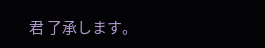君 了承します。